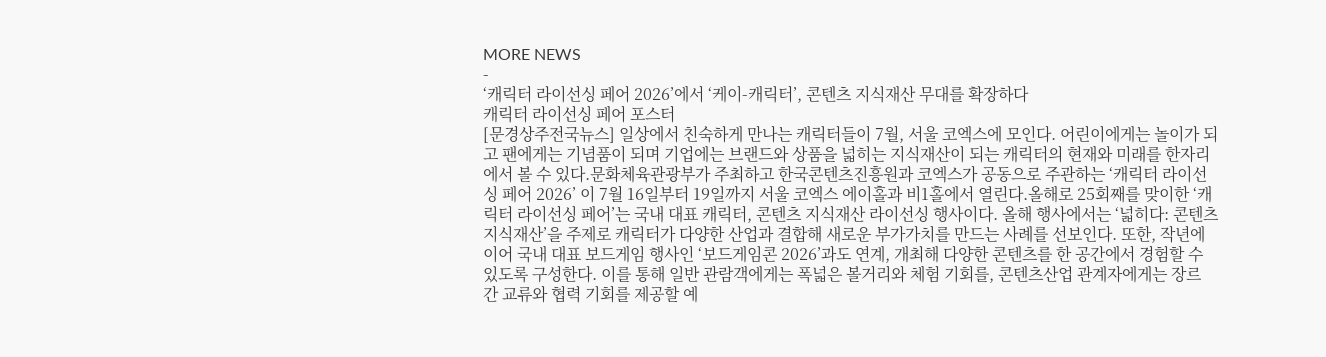MORE NEWS
-
‘캐릭터 라이선싱 페어 2026’에서 ‘케이-캐릭터’, 콘텐츠 지식재산 무대를 확장하다
캐릭터 라이선싱 페어 포스터
[문경상주전국뉴스] 일상에서 친숙하게 만나는 캐릭터들이 7월, 서울 코엑스에 모인다. 어린이에게는 놀이가 되고 팬에게는 기념품이 되며 기업에는 브랜드와 상품을 넓히는 지식재산이 되는 캐릭터의 현재와 미래를 한자리에서 볼 수 있다.문화체육관광부가 주최하고 한국콘텐츠진흥원과 코엑스가 공동으로 주관하는 ‘캐릭터 라이선싱 페어 2026’ 이 7월 16일부터 19일까지 서울 코엑스 에이홀과 비1홀에서 열린다.올해로 25회째를 맞이한 ‘캐릭터 라이선싱 페어’는 국내 대표 캐릭터, 콘텐츠 지식재산 라이선싱 행사이다. 올해 행사에서는 ‘넓히다: 콘텐츠 지식재산’을 주제로 캐릭터가 다양한 산업과 결합해 새로운 부가가치를 만드는 사례를 선보인다. 또한, 작년에 이어 국내 대표 보드게임 행사인 ‘보드게임콘 2026’과도 연계, 개최해 다양한 콘텐츠를 한 공간에서 경험할 수 있도록 구성한다. 이를 통해 일반 관람객에게는 폭넓은 볼거리와 체험 기회를, 콘텐츠산업 관계자에게는 장르 간 교류와 협력 기회를 제공할 예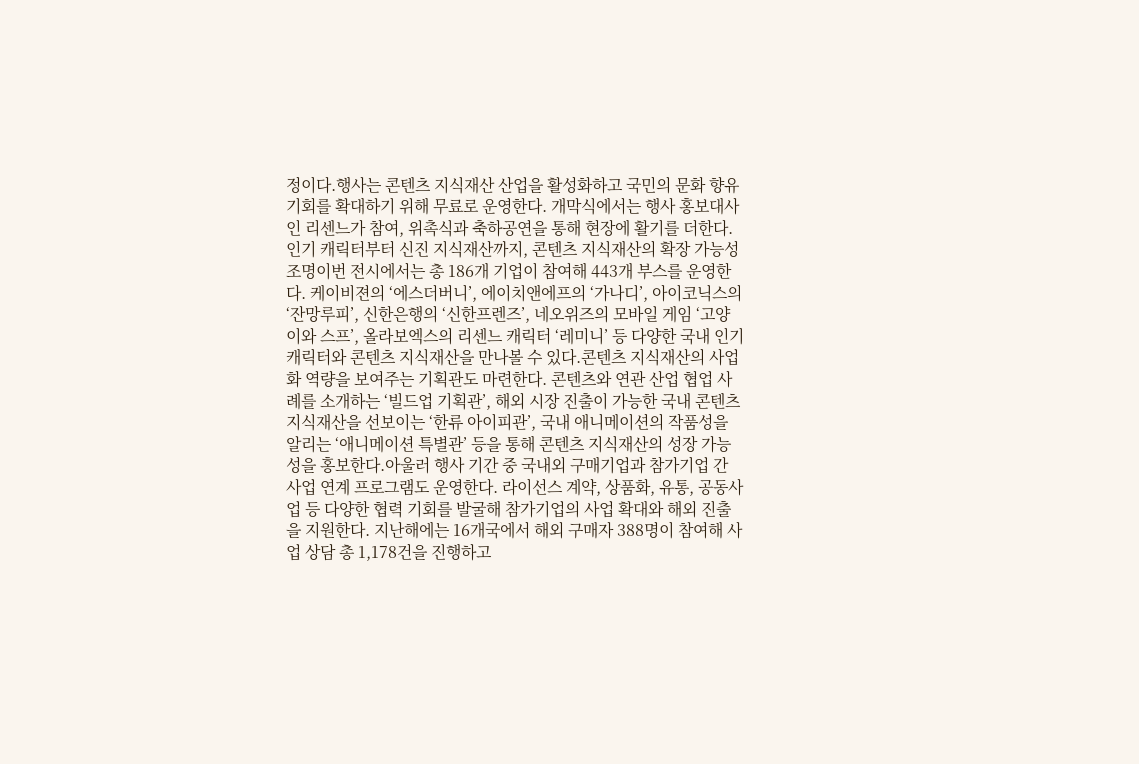정이다.행사는 콘텐츠 지식재산 산업을 활성화하고 국민의 문화 향유 기회를 확대하기 위해 무료로 운영한다. 개막식에서는 행사 홍보대사인 리센느가 참여, 위촉식과 축하공연을 통해 현장에 활기를 더한다.인기 캐릭터부터 신진 지식재산까지, 콘텐츠 지식재산의 확장 가능성 조명이번 전시에서는 총 186개 기업이 참여해 443개 부스를 운영한다. 케이비젼의 ‘에스더버니’, 에이치앤에프의 ‘가나디’, 아이코닉스의 ‘잔망루피’, 신한은행의 ‘신한프렌즈’, 네오위즈의 모바일 게임 ‘고양이와 스프’, 올라보엑스의 리센느 캐릭터 ‘레미니’ 등 다양한 국내 인기 캐릭터와 콘텐츠 지식재산을 만나볼 수 있다.콘텐츠 지식재산의 사업화 역량을 보여주는 기획관도 마련한다. 콘텐츠와 연관 산업 협업 사례를 소개하는 ‘빌드업 기획관’, 해외 시장 진출이 가능한 국내 콘텐츠 지식재산을 선보이는 ‘한류 아이피관’, 국내 애니메이션의 작품성을 알리는 ‘애니메이션 특별관’ 등을 통해 콘텐츠 지식재산의 성장 가능성을 홍보한다.아울러 행사 기간 중 국내외 구매기업과 참가기업 간 사업 연계 프로그램도 운영한다. 라이선스 계약, 상품화, 유통, 공동사업 등 다양한 협력 기회를 발굴해 참가기업의 사업 확대와 해외 진출을 지원한다. 지난해에는 16개국에서 해외 구매자 388명이 참여해 사업 상담 총 1,178건을 진행하고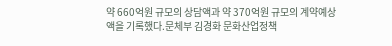약 660억원 규모의 상담액과 약 370억원 규모의 계약예상액을 기록했다.문체부 김경화 문화산업정책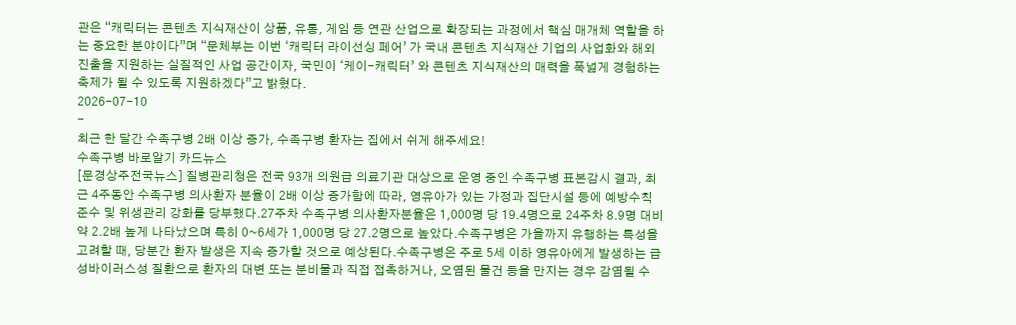관은 “캐릭터는 콘텐츠 지식재산이 상품, 유통, 게임 등 연관 산업으로 확장되는 과정에서 핵심 매개체 역할을 하는 중요한 분야이다”며 “문체부는 이번 ‘캐릭터 라이선싱 페어’ 가 국내 콘텐츠 지식재산 기업의 사업화와 해외 진출을 지원하는 실질적인 사업 공간이자, 국민이 ‘케이-캐릭터’ 와 콘텐츠 지식재산의 매력을 폭넓게 경험하는 축제가 될 수 있도록 지원하겠다”고 밝혔다.
2026-07-10
-
최근 한 달간 수족구병 2배 이상 증가, 수족구병 환자는 집에서 쉬게 해주세요!
수족구병 바로알기 카드뉴스
[문경상주전국뉴스] 질병관리청은 전국 93개 의원급 의료기관 대상으로 운영 중인 수족구병 표본감시 결과, 최근 4주동안 수족구병 의사환자 분율이 2배 이상 증가함에 따라, 영유아가 있는 가정과 집단시설 등에 예방수칙 준수 및 위생관리 강화를 당부했다.27주차 수족구병 의사환자분율은 1,000명 당 19.4명으로 24주차 8.9명 대비 약 2.2배 높게 나타났으며 특히 0~6세가 1,000명 당 27.2명으로 높았다.수족구병은 가을까지 유행하는 특성을 고려할 때, 당분간 환자 발생은 지속 증가할 것으로 예상된다.수족구병은 주로 5세 이하 영유아에게 발생하는 급성바이러스성 질환으로 환자의 대변 또는 분비물과 직접 접촉하거나, 오염된 물건 등을 만지는 경우 감염될 수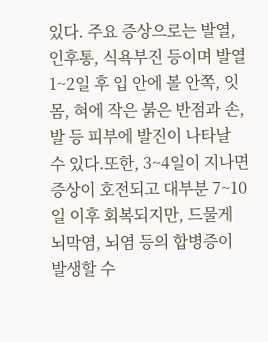있다. 주요 증상으로는 발열, 인후통, 식욕부진 등이며 발열 1~2일 후 입 안에 볼 안쪽, 잇몸, 혀에 작은 붉은 반점과 손, 발 등 피부에 발진이 나타날 수 있다.또한, 3~4일이 지나면 증상이 호전되고 대부분 7~10일 이후 회복되지만, 드물게 뇌막염, 뇌염 등의 합병증이 발생할 수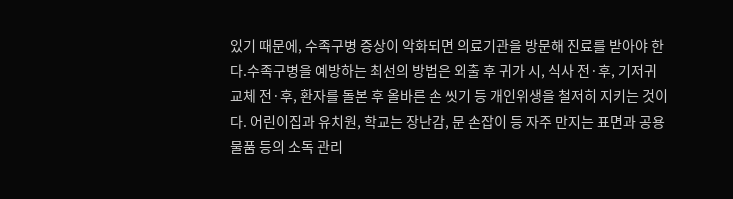있기 때문에, 수족구병 증상이 악화되면 의료기관을 방문해 진료를 받아야 한다.수족구병을 예방하는 최선의 방법은 외출 후 귀가 시, 식사 전·후, 기저귀 교체 전·후, 환자를 돌본 후 올바른 손 씻기 등 개인위생을 철저히 지키는 것이다. 어린이집과 유치원, 학교는 장난감, 문 손잡이 등 자주 만지는 표면과 공용물품 등의 소독 관리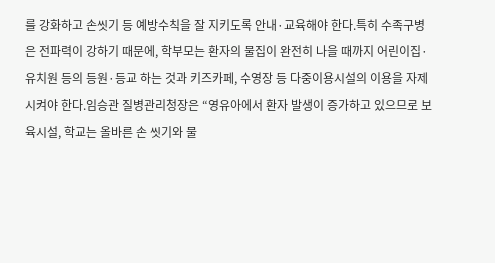를 강화하고 손씻기 등 예방수칙을 잘 지키도록 안내·교육해야 한다.특히 수족구병은 전파력이 강하기 때문에, 학부모는 환자의 물집이 완전히 나을 때까지 어린이집·유치원 등의 등원·등교 하는 것과 키즈카페, 수영장 등 다중이용시설의 이용을 자제시켜야 한다.임승관 질병관리청장은 “영유아에서 환자 발생이 증가하고 있으므로 보육시설, 학교는 올바른 손 씻기와 물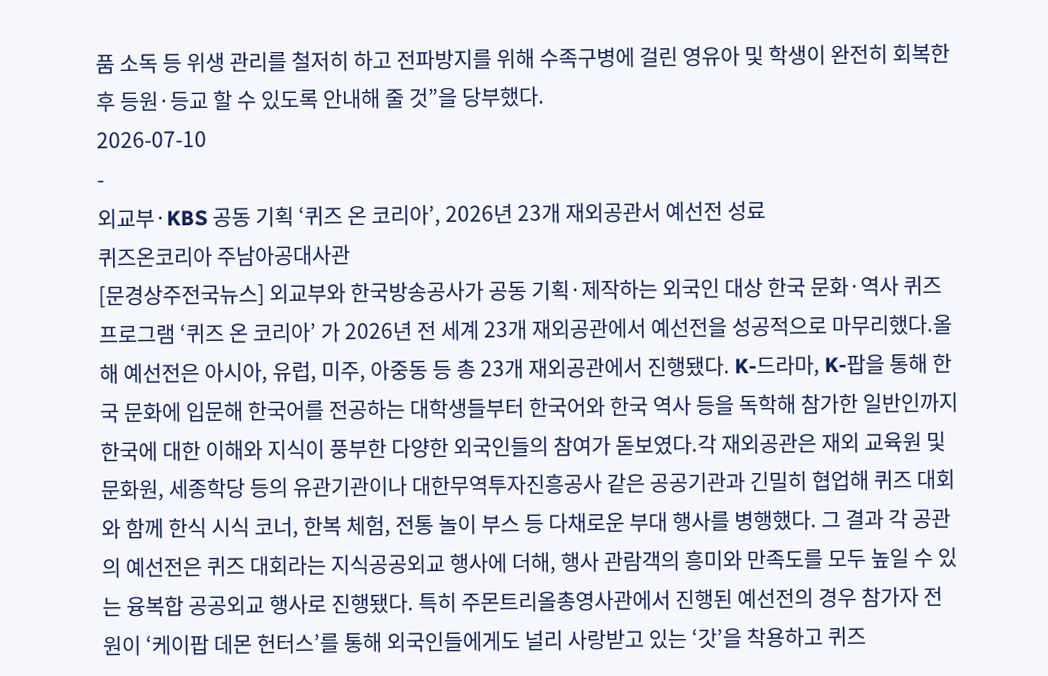품 소독 등 위생 관리를 철저히 하고 전파방지를 위해 수족구병에 걸린 영유아 및 학생이 완전히 회복한 후 등원·등교 할 수 있도록 안내해 줄 것”을 당부했다.
2026-07-10
-
외교부·KBS 공동 기획 ‘퀴즈 온 코리아’, 2026년 23개 재외공관서 예선전 성료
퀴즈온코리아 주남아공대사관
[문경상주전국뉴스] 외교부와 한국방송공사가 공동 기획·제작하는 외국인 대상 한국 문화·역사 퀴즈 프로그램 ‘퀴즈 온 코리아’ 가 2026년 전 세계 23개 재외공관에서 예선전을 성공적으로 마무리했다.올해 예선전은 아시아, 유럽, 미주, 아중동 등 총 23개 재외공관에서 진행됐다. K-드라마, K-팝을 통해 한국 문화에 입문해 한국어를 전공하는 대학생들부터 한국어와 한국 역사 등을 독학해 참가한 일반인까지 한국에 대한 이해와 지식이 풍부한 다양한 외국인들의 참여가 돋보였다.각 재외공관은 재외 교육원 및 문화원, 세종학당 등의 유관기관이나 대한무역투자진흥공사 같은 공공기관과 긴밀히 협업해 퀴즈 대회와 함께 한식 시식 코너, 한복 체험, 전통 놀이 부스 등 다채로운 부대 행사를 병행했다. 그 결과 각 공관의 예선전은 퀴즈 대회라는 지식공공외교 행사에 더해, 행사 관람객의 흥미와 만족도를 모두 높일 수 있는 융복합 공공외교 행사로 진행됐다. 특히 주몬트리올총영사관에서 진행된 예선전의 경우 참가자 전원이 ‘케이팝 데몬 헌터스’를 통해 외국인들에게도 널리 사랑받고 있는 ‘갓’을 착용하고 퀴즈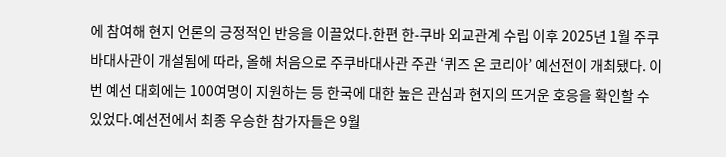에 참여해 현지 언론의 긍정적인 반응을 이끌었다.한편 한-쿠바 외교관계 수립 이후 2025년 1월 주쿠바대사관이 개설됨에 따라, 올해 처음으로 주쿠바대사관 주관 ‘퀴즈 온 코리아’ 예선전이 개최됐다. 이번 예선 대회에는 100여명이 지원하는 등 한국에 대한 높은 관심과 현지의 뜨거운 호응을 확인할 수 있었다.예선전에서 최종 우승한 참가자들은 9월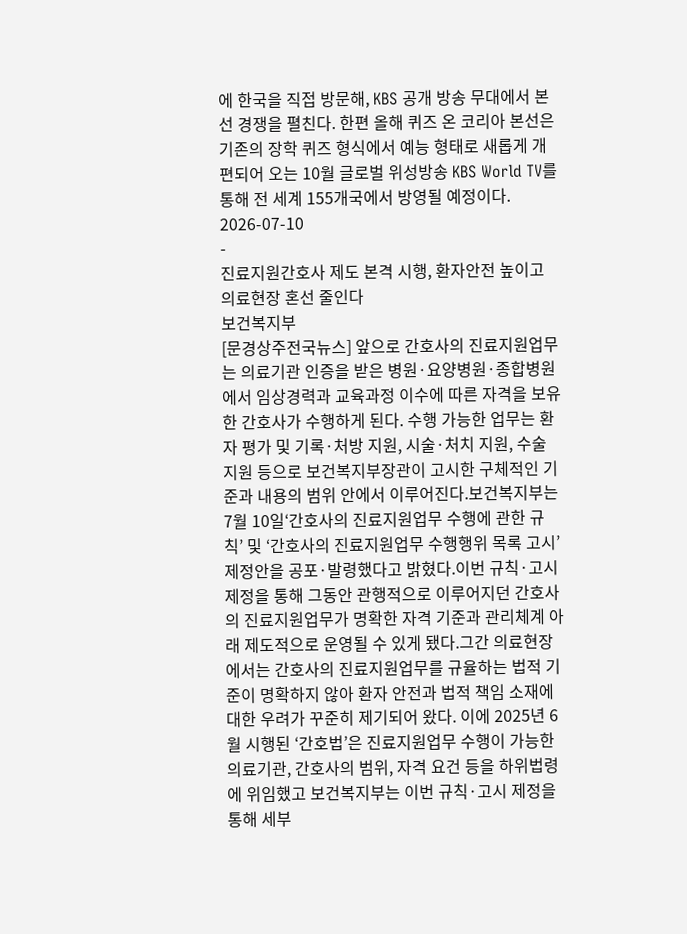에 한국을 직접 방문해, KBS 공개 방송 무대에서 본선 경쟁을 펼친다. 한편 올해 퀴즈 온 코리아 본선은 기존의 장학 퀴즈 형식에서 예능 형태로 새롭게 개편되어 오는 10월 글로벌 위성방송 KBS World TV를 통해 전 세계 155개국에서 방영될 예정이다.
2026-07-10
-
진료지원간호사 제도 본격 시행, 환자안전 높이고 의료현장 혼선 줄인다
보건복지부
[문경상주전국뉴스] 앞으로 간호사의 진료지원업무는 의료기관 인증을 받은 병원·요양병원·종합병원에서 임상경력과 교육과정 이수에 따른 자격을 보유한 간호사가 수행하게 된다. 수행 가능한 업무는 환자 평가 및 기록·처방 지원, 시술·처치 지원, 수술 지원 등으로 보건복지부장관이 고시한 구체적인 기준과 내용의 범위 안에서 이루어진다.보건복지부는 7월 10일‘간호사의 진료지원업무 수행에 관한 규칙’ 및 ‘간호사의 진료지원업무 수행행위 목록 고시’제정안을 공포·발령했다고 밝혔다.이번 규칙·고시 제정을 통해 그동안 관행적으로 이루어지던 간호사의 진료지원업무가 명확한 자격 기준과 관리체계 아래 제도적으로 운영될 수 있게 됐다.그간 의료현장에서는 간호사의 진료지원업무를 규율하는 법적 기준이 명확하지 않아 환자 안전과 법적 책임 소재에 대한 우려가 꾸준히 제기되어 왔다. 이에 2025년 6월 시행된 ‘간호법’은 진료지원업무 수행이 가능한 의료기관, 간호사의 범위, 자격 요건 등을 하위법령에 위임했고 보건복지부는 이번 규칙·고시 제정을 통해 세부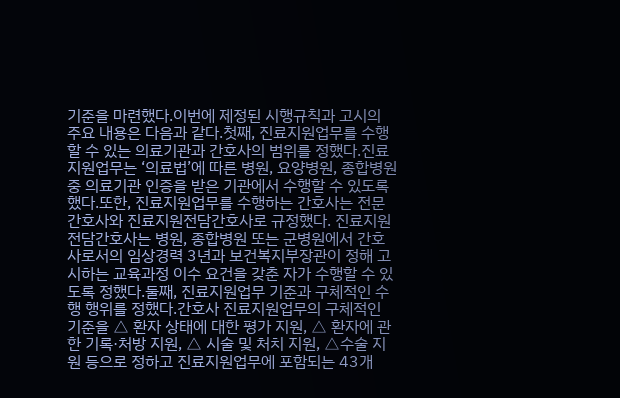기준을 마련했다.이번에 제정된 시행규칙과 고시의 주요 내용은 다음과 같다.첫째, 진료지원업무를 수행할 수 있는 의료기관과 간호사의 범위를 정했다.진료지원업무는 ‘의료법’에 따른 병원, 요양병원, 종합병원 중 의료기관 인증을 받은 기관에서 수행할 수 있도록 했다.또한, 진료지원업무를 수행하는 간호사는 전문간호사와 진료지원전담간호사로 규정했다. 진료지원전담간호사는 병원, 종합병원 또는 군병원에서 간호사로서의 임상경력 3년과 보건복지부장관이 정해 고시하는 교육과정 이수 요건을 갖춘 자가 수행할 수 있도록 정했다.둘째, 진료지원업무 기준과 구체적인 수행 행위를 정했다.간호사 진료지원업무의 구체적인 기준을 △ 환자 상태에 대한 평가 지원, △ 환자에 관한 기록·처방 지원, △ 시술 및 처치 지원, △수술 지원 등으로 정하고 진료지원업무에 포함되는 43개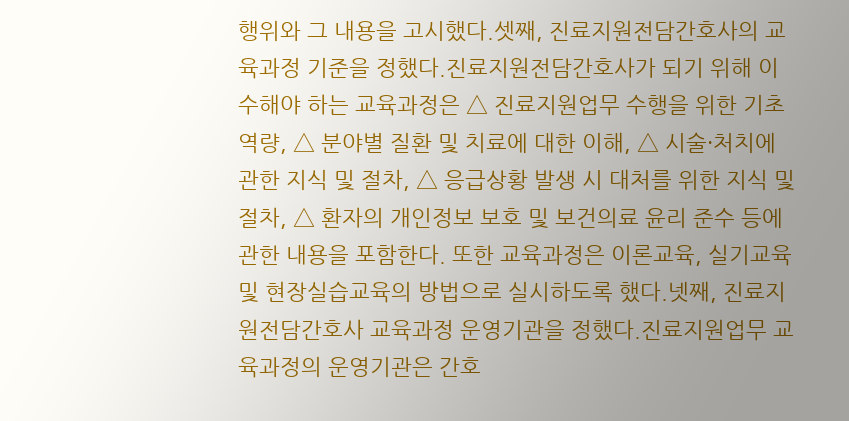행위와 그 내용을 고시했다.셋째, 진료지원전담간호사의 교육과정 기준을 정했다.진료지원전담간호사가 되기 위해 이수해야 하는 교육과정은 △ 진료지원업무 수행을 위한 기초역량, △ 분야별 질환 및 치료에 대한 이해, △ 시술·처치에 관한 지식 및 절차, △ 응급상황 발생 시 대처를 위한 지식 및 절차, △ 환자의 개인정보 보호 및 보건의료 윤리 준수 등에 관한 내용을 포함한다. 또한 교육과정은 이론교육, 실기교육 및 현장실습교육의 방법으로 실시하도록 했다.넷째, 진료지원전담간호사 교육과정 운영기관을 정했다.진료지원업무 교육과정의 운영기관은 간호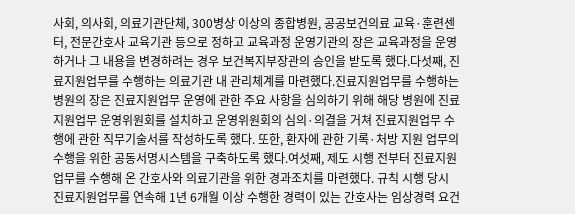사회, 의사회, 의료기관단체, 300병상 이상의 종합병원, 공공보건의료 교육·훈련센터, 전문간호사 교육기관 등으로 정하고 교육과정 운영기관의 장은 교육과정을 운영하거나 그 내용을 변경하려는 경우 보건복지부장관의 승인을 받도록 했다.다섯째, 진료지원업무를 수행하는 의료기관 내 관리체계를 마련했다.진료지원업무를 수행하는 병원의 장은 진료지원업무 운영에 관한 주요 사항을 심의하기 위해 해당 병원에 진료지원업무 운영위원회를 설치하고 운영위원회의 심의·의결을 거쳐 진료지원업무 수행에 관한 직무기술서를 작성하도록 했다. 또한, 환자에 관한 기록·처방 지원 업무의 수행을 위한 공동서명시스템을 구축하도록 했다.여섯째, 제도 시행 전부터 진료지원업무를 수행해 온 간호사와 의료기관을 위한 경과조치를 마련했다. 규칙 시행 당시 진료지원업무를 연속해 1년 6개월 이상 수행한 경력이 있는 간호사는 임상경력 요건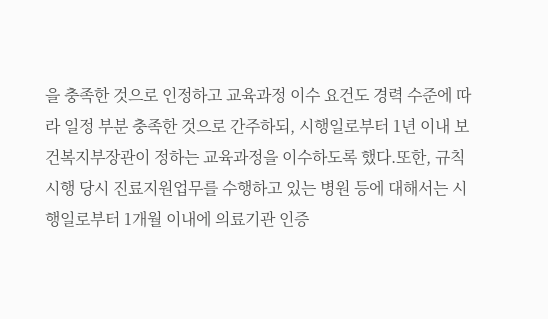을 충족한 것으로 인정하고 교육과정 이수 요건도 경력 수준에 따라 일정 부분 충족한 것으로 간주하되, 시행일로부터 1년 이내 보건복지부장관이 정하는 교육과정을 이수하도록 했다.또한, 규칙 시행 당시 진료지원업무를 수행하고 있는 병원 등에 대해서는 시행일로부터 1개월 이내에 의료기관 인증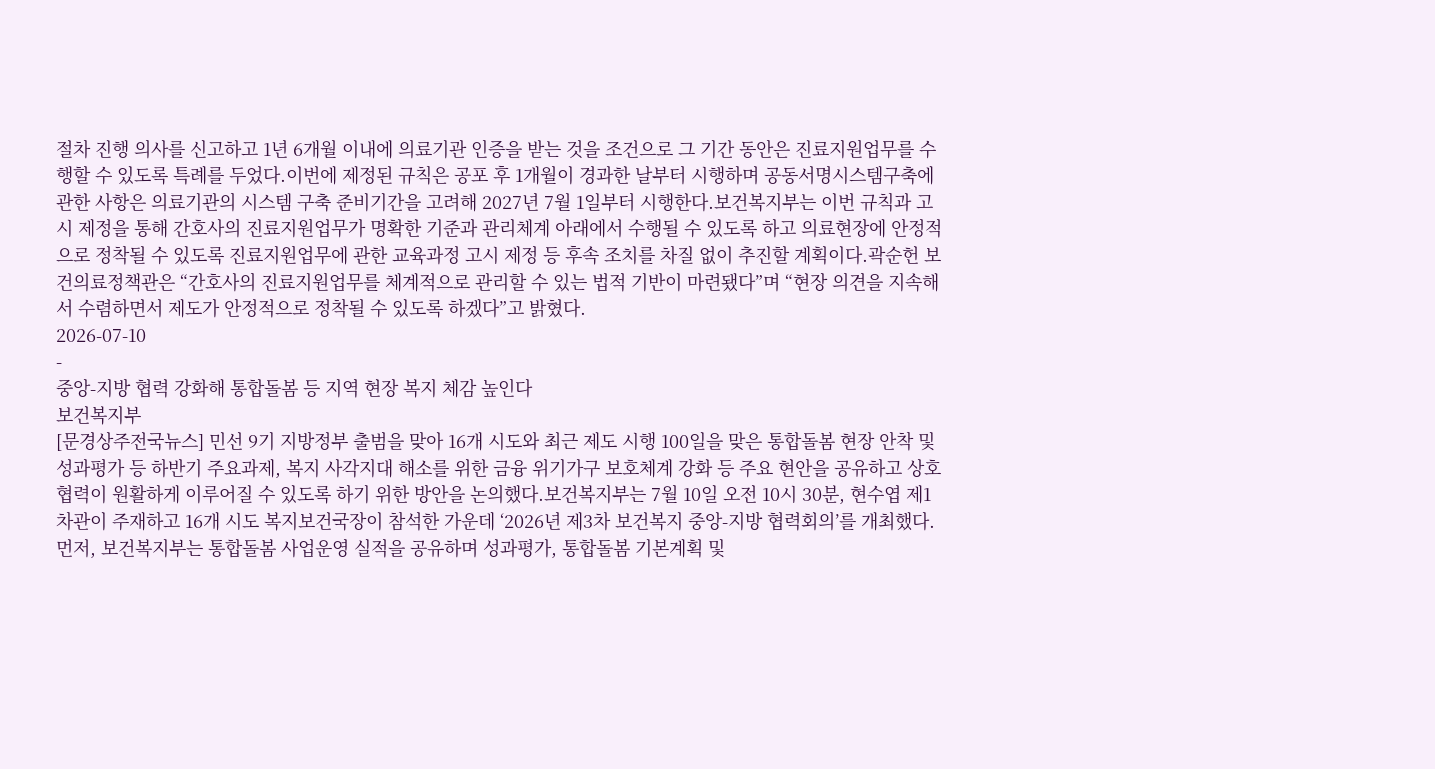절차 진행 의사를 신고하고 1년 6개월 이내에 의료기관 인증을 받는 것을 조건으로 그 기간 동안은 진료지원업무를 수행할 수 있도록 특례를 두었다.이번에 제정된 규칙은 공포 후 1개월이 경과한 날부터 시행하며 공동서명시스템구축에 관한 사항은 의료기관의 시스템 구축 준비기간을 고려해 2027년 7월 1일부터 시행한다.보건복지부는 이번 규칙과 고시 제정을 통해 간호사의 진료지원업무가 명확한 기준과 관리체계 아래에서 수행될 수 있도록 하고 의료현장에 안정적으로 정착될 수 있도록 진료지원업무에 관한 교육과정 고시 제정 등 후속 조치를 차질 없이 추진할 계획이다.곽순헌 보건의료정책관은 “간호사의 진료지원업무를 체계적으로 관리할 수 있는 법적 기반이 마련됐다”며 “현장 의견을 지속해서 수렴하면서 제도가 안정적으로 정착될 수 있도록 하겠다”고 밝혔다.
2026-07-10
-
중앙-지방 협력 강화해 통합돌봄 등 지역 현장 복지 체감 높인다
보건복지부
[문경상주전국뉴스] 민선 9기 지방정부 출범을 맞아 16개 시도와 최근 제도 시행 100일을 맞은 통합돌봄 현장 안착 및 성과평가 등 하반기 주요과제, 복지 사각지대 해소를 위한 금융 위기가구 보호체계 강화 등 주요 현안을 공유하고 상호 협력이 원활하게 이루어질 수 있도록 하기 위한 방안을 논의했다.보건복지부는 7월 10일 오전 10시 30분, 현수엽 제1차관이 주재하고 16개 시도 복지보건국장이 참석한 가운데 ‘2026년 제3차 보건복지 중앙-지방 협력회의’를 개최했다.먼저, 보건복지부는 통합돌봄 사업운영 실적을 공유하며 성과평가, 통합돌봄 기본계획 및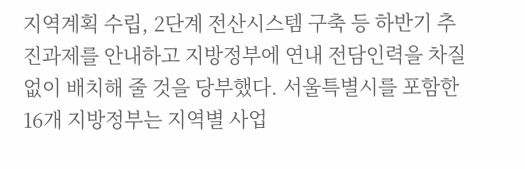지역계획 수립, 2단계 전산시스템 구축 등 하반기 추진과제를 안내하고 지방정부에 연내 전담인력을 차질 없이 배치해 줄 것을 당부했다. 서울특별시를 포함한 16개 지방정부는 지역별 사업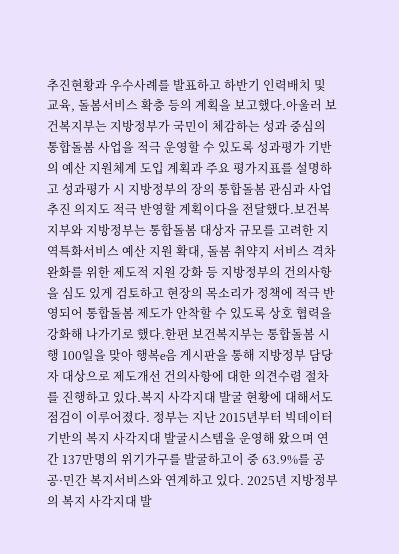추진현황과 우수사례를 발표하고 하반기 인력배치 및 교육, 돌봄서비스 확충 등의 계획을 보고했다.아울러 보건복지부는 지방정부가 국민이 체감하는 성과 중심의 통합돌봄 사업을 적극 운영할 수 있도록 성과평가 기반의 예산 지원체계 도입 계획과 주요 평가지표를 설명하고 성과평가 시 지방정부의 장의 통합돌봄 관심과 사업 추진 의지도 적극 반영할 계획이다을 전달했다.보건복지부와 지방정부는 통합돌봄 대상자 규모를 고려한 지역특화서비스 예산 지원 확대, 돌봄 취약지 서비스 격차 완화를 위한 제도적 지원 강화 등 지방정부의 건의사항을 심도 있게 검토하고 현장의 목소리가 정책에 적극 반영되어 통합돌봄 제도가 안착할 수 있도록 상호 협력을 강화해 나가기로 했다.한편 보건복지부는 통합돌봄 시행 100일을 맞아 행복e음 게시판을 통해 지방정부 담당자 대상으로 제도개선 건의사항에 대한 의견수렴 절차를 진행하고 있다.복지 사각지대 발굴 현황에 대해서도 점검이 이루어졌다. 정부는 지난 2015년부터 빅데이터 기반의 복지 사각지대 발굴시스템을 운영해 왔으며 연간 137만명의 위기가구를 발굴하고이 중 63.9%를 공공·민간 복지서비스와 연계하고 있다. 2025년 지방정부의 복지 사각지대 발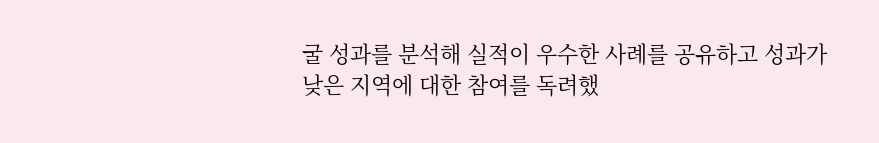굴 성과를 분석해 실적이 우수한 사례를 공유하고 성과가 낮은 지역에 대한 참여를 독려했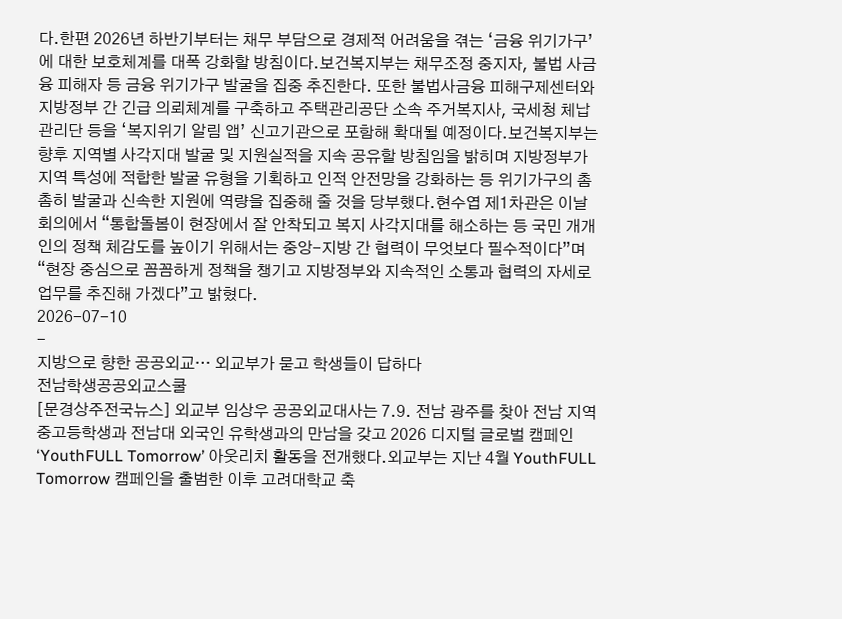다.한편 2026년 하반기부터는 채무 부담으로 경제적 어려움을 겪는 ‘금융 위기가구’에 대한 보호체계를 대폭 강화할 방침이다.보건복지부는 채무조정 중지자, 불법 사금융 피해자 등 금융 위기가구 발굴을 집중 추진한다. 또한 불법사금융 피해구제센터와 지방정부 간 긴급 의뢰체계를 구축하고 주택관리공단 소속 주거복지사, 국세청 체납관리단 등을 ‘복지위기 알림 앱’ 신고기관으로 포함해 확대될 예정이다.보건복지부는 향후 지역별 사각지대 발굴 및 지원실적을 지속 공유할 방침임을 밝히며 지방정부가 지역 특성에 적합한 발굴 유형을 기획하고 인적 안전망을 강화하는 등 위기가구의 촘촘히 발굴과 신속한 지원에 역량을 집중해 줄 것을 당부했다.현수엽 제1차관은 이날 회의에서 “통합돌봄이 현장에서 잘 안착되고 복지 사각지대를 해소하는 등 국민 개개인의 정책 체감도를 높이기 위해서는 중앙-지방 간 협력이 무엇보다 필수적이다”며 “현장 중심으로 꼼꼼하게 정책을 챙기고 지방정부와 지속적인 소통과 협력의 자세로 업무를 추진해 가겠다”고 밝혔다.
2026-07-10
-
지방으로 향한 공공외교… 외교부가 묻고 학생들이 답하다
전남학생공공외교스쿨
[문경상주전국뉴스] 외교부 임상우 공공외교대사는 7.9. 전남 광주를 찾아 전남 지역 중고등학생과 전남대 외국인 유학생과의 만남을 갖고 2026 디지털 글로벌 캠페인 ‘YouthFULL Tomorrow’ 아웃리치 활동을 전개했다.외교부는 지난 4월 YouthFULL Tomorrow 캠페인을 출범한 이후 고려대학교 축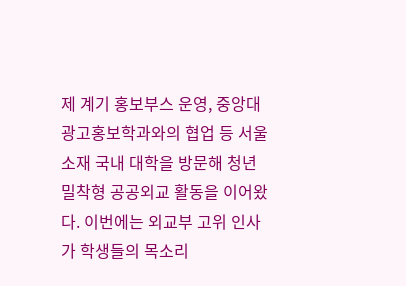제 계기 홍보부스 운영, 중앙대 광고홍보학과와의 협업 등 서울 소재 국내 대학을 방문해 청년 밀착형 공공외교 활동을 이어왔다. 이번에는 외교부 고위 인사가 학생들의 목소리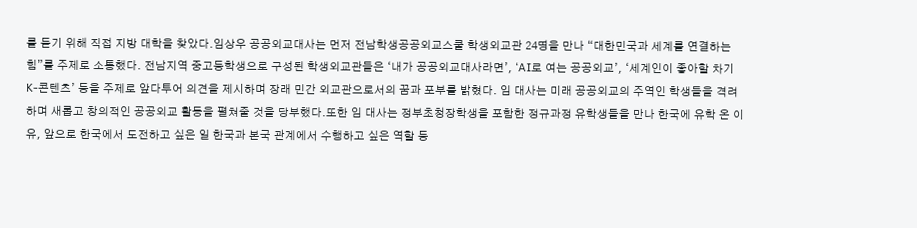를 듣기 위해 직접 지방 대학을 찾았다.임상우 공공외교대사는 먼저 전남학생공공외교스쿨 학생외교관 24명을 만나 “대한민국과 세계를 연결하는 힘”를 주제로 소통했다. 전남지역 중고등학생으로 구성된 학생외교관들은 ‘내가 공공외교대사라면’, ‘AI로 여는 공공외교’, ‘세계인이 좋아할 차기 K-콘텐츠’ 등을 주제로 앞다투어 의견을 제시하며 장래 민간 외교관으로서의 꿈과 포부를 밝혔다. 임 대사는 미래 공공외교의 주역인 학생들을 격려하며 새롭고 창의적인 공공외교 활동을 펼쳐줄 것을 당부했다.또한 임 대사는 정부초청장학생을 포함한 정규과정 유학생들을 만나 한국에 유학 온 이유, 앞으로 한국에서 도전하고 싶은 일 한국과 본국 관계에서 수행하고 싶은 역할 등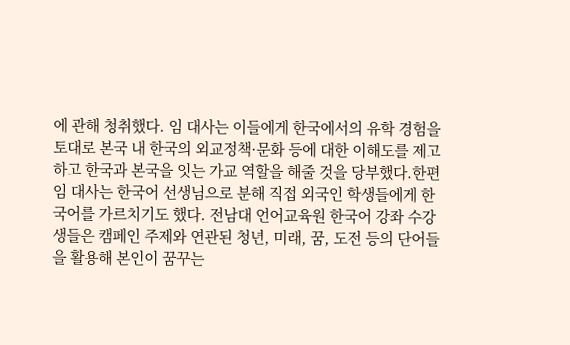에 관해 청취했다. 임 대사는 이들에게 한국에서의 유학 경험을 토대로 본국 내 한국의 외교정책·문화 등에 대한 이해도를 제고하고 한국과 본국을 잇는 가교 역할을 해줄 것을 당부했다.한편 임 대사는 한국어 선생님으로 분해 직접 외국인 학생들에게 한국어를 가르치기도 했다. 전남대 언어교육원 한국어 강좌 수강생들은 캠페인 주제와 연관된 청년, 미래, 꿈, 도전 등의 단어들을 활용해 본인이 꿈꾸는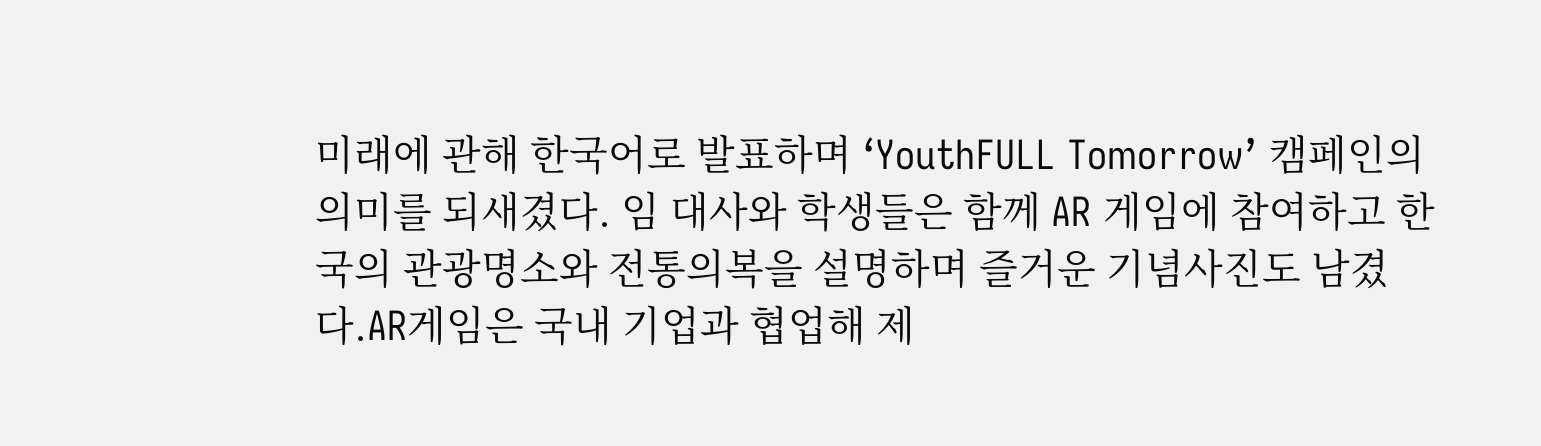미래에 관해 한국어로 발표하며 ‘YouthFULL Tomorrow’ 캠페인의 의미를 되새겼다. 임 대사와 학생들은 함께 AR 게임에 참여하고 한국의 관광명소와 전통의복을 설명하며 즐거운 기념사진도 남겼다.AR게임은 국내 기업과 협업해 제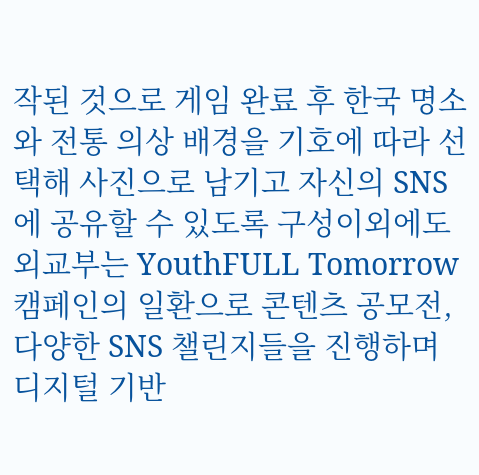작된 것으로 게임 완료 후 한국 명소와 전통 의상 배경을 기호에 따라 선택해 사진으로 남기고 자신의 SNS에 공유할 수 있도록 구성이외에도 외교부는 YouthFULL Tomorrow 캠페인의 일환으로 콘텐츠 공모전, 다양한 SNS 챌린지들을 진행하며 디지털 기반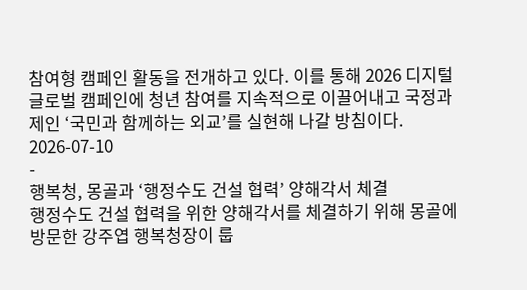참여형 캠페인 활동을 전개하고 있다. 이를 통해 2026 디지털 글로벌 캠페인에 청년 참여를 지속적으로 이끌어내고 국정과제인 ‘국민과 함께하는 외교’를 실현해 나갈 방침이다.
2026-07-10
-
행복청, 몽골과 ‘행정수도 건설 협력’ 양해각서 체결
행정수도 건설 협력을 위한 양해각서를 체결하기 위해 몽골에 방문한 강주엽 행복청장이 룹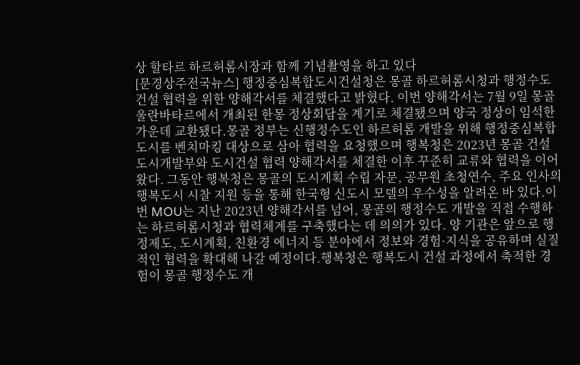상 할타르 하르허롬시장과 함께 기념촬영을 하고 있다
[문경상주전국뉴스] 행정중심복합도시건설청은 몽골 하르허롬시청과 행정수도 건설 협력을 위한 양해각서를 체결했다고 밝혔다. 이번 양해각서는 7월 9일 몽골 울란바타르에서 개최된 한몽 정상회담을 계기로 체결됐으며 양국 정상이 임석한 가운데 교환됐다.몽골 정부는 신행정수도인 하르허롬 개발을 위해 행정중심복합도시를 벤치마킹 대상으로 삼아 협력을 요청했으며 행복청은 2023년 몽골 건설도시개발부와 도시건설 협력 양해각서를 체결한 이후 꾸준히 교류와 협력을 이어왔다. 그동안 행복청은 몽골의 도시계획 수립 자문, 공무원 초청연수, 주요 인사의 행복도시 시찰 지원 등을 통해 한국형 신도시 모델의 우수성을 알려온 바 있다.이번 MOU는 지난 2023년 양해각서를 넘어, 몽골의 행정수도 개발을 직접 수행하는 하르허롬시청과 협력체계를 구축했다는 데 의의가 있다. 양 기관은 앞으로 행정제도, 도시계획, 친환경 에너지 등 분야에서 정보와 경험·지식을 공유하며 실질적인 협력을 확대해 나갈 예정이다.행복청은 행복도시 건설 과정에서 축적한 경험이 몽골 행정수도 개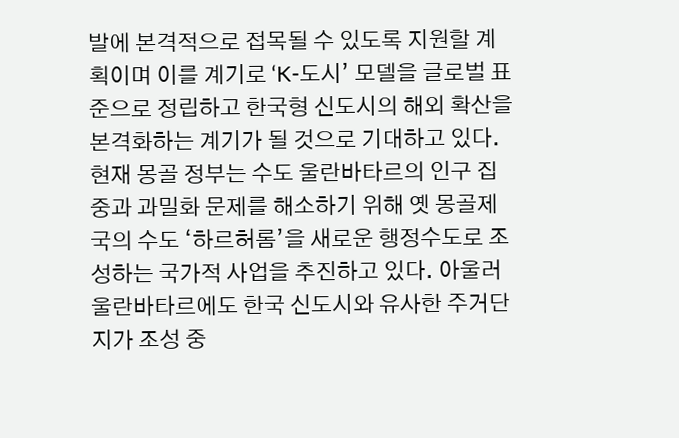발에 본격적으로 접목될 수 있도록 지원할 계획이며 이를 계기로 ‘K-도시’ 모델을 글로벌 표준으로 정립하고 한국형 신도시의 해외 확산을 본격화하는 계기가 될 것으로 기대하고 있다.현재 몽골 정부는 수도 울란바타르의 인구 집중과 과밀화 문제를 해소하기 위해 옛 몽골제국의 수도 ‘하르허롬’을 새로운 행정수도로 조성하는 국가적 사업을 추진하고 있다. 아울러 울란바타르에도 한국 신도시와 유사한 주거단지가 조성 중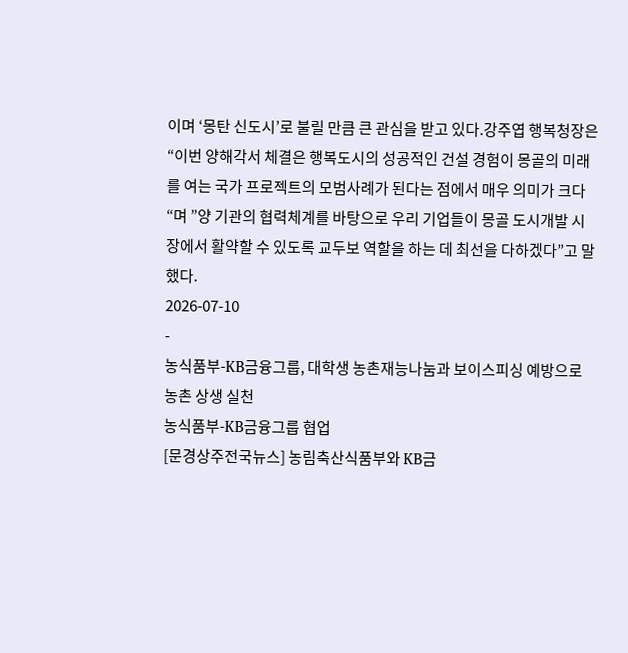이며 ‘몽탄 신도시’로 불릴 만큼 큰 관심을 받고 있다.강주엽 행복청장은 “이번 양해각서 체결은 행복도시의 성공적인 건설 경험이 몽골의 미래를 여는 국가 프로젝트의 모범사례가 된다는 점에서 매우 의미가 크다“며 ”양 기관의 협력체계를 바탕으로 우리 기업들이 몽골 도시개발 시장에서 활약할 수 있도록 교두보 역할을 하는 데 최선을 다하겠다”고 말했다.
2026-07-10
-
농식품부-KB금융그룹, 대학생 농촌재능나눔과 보이스피싱 예방으로 농촌 상생 실천
농식품부-KB금융그룹 협업
[문경상주전국뉴스] 농림축산식품부와 KB금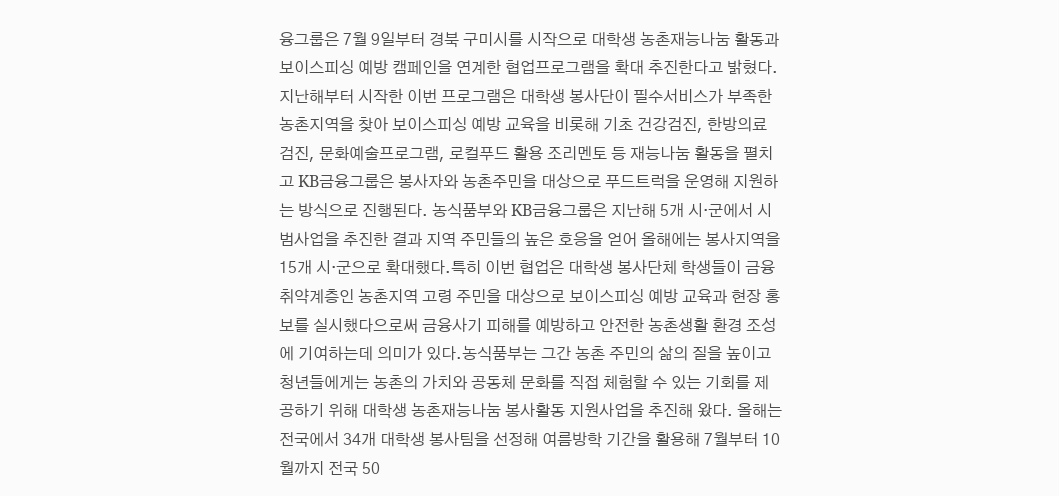융그룹은 7월 9일부터 경북 구미시를 시작으로 대학생 농촌재능나눔 활동과 보이스피싱 예방 캠페인을 연계한 협업프로그램을 확대 추진한다고 밝혔다.지난해부터 시작한 이번 프로그램은 대학생 봉사단이 필수서비스가 부족한 농촌지역을 찾아 보이스피싱 예방 교육을 비롯해 기초 건강검진, 한방의료 검진, 문화예술프로그램, 로컬푸드 활용 조리멘토 등 재능나눔 활동을 펼치고 KB금융그룹은 봉사자와 농촌주민을 대상으로 푸드트럭을 운영해 지원하는 방식으로 진행된다. 농식품부와 KB금융그룹은 지난해 5개 시·군에서 시범사업을 추진한 결과 지역 주민들의 높은 호응을 얻어 올해에는 봉사지역을 15개 시·군으로 확대했다.특히 이번 협업은 대학생 봉사단체 학생들이 금융 취약계층인 농촌지역 고령 주민을 대상으로 보이스피싱 예방 교육과 현장 홍보를 실시했다으로써 금융사기 피해를 예방하고 안전한 농촌생활 환경 조성에 기여하는데 의미가 있다.농식품부는 그간 농촌 주민의 삶의 질을 높이고 청년들에게는 농촌의 가치와 공동체 문화를 직접 체험할 수 있는 기회를 제공하기 위해 대학생 농촌재능나눔 봉사활동 지원사업을 추진해 왔다. 올해는 전국에서 34개 대학생 봉사팀을 선정해 여름방학 기간을 활용해 7월부터 10월까지 전국 50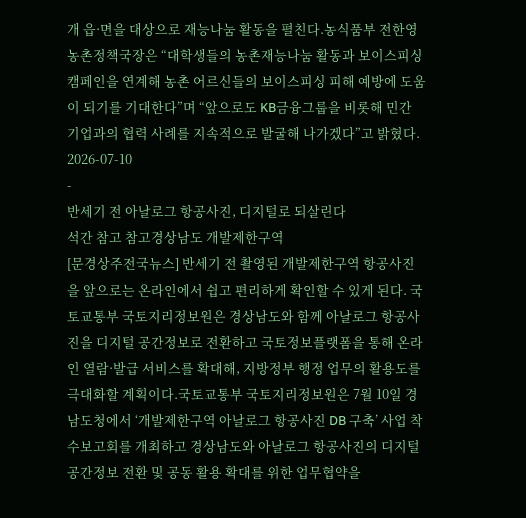개 읍·면을 대상으로 재능나눔 활동을 펼친다.농식품부 전한영 농촌정책국장은 “대학생들의 농촌재능나눔 활동과 보이스피싱 캠페인을 연계해 농촌 어르신들의 보이스피싱 피해 예방에 도움이 되기를 기대한다”며 “앞으로도 KB금융그룹을 비롯해 민간 기업과의 협력 사례를 지속적으로 발굴해 나가겠다”고 밝혔다.
2026-07-10
-
반세기 전 아날로그 항공사진, 디지털로 되살린다
석간 참고 참고경상남도 개발제한구역
[문경상주전국뉴스] 반세기 전 촬영된 개발제한구역 항공사진을 앞으로는 온라인에서 쉽고 편리하게 확인할 수 있게 된다. 국토교통부 국토지리정보원은 경상남도와 함께 아날로그 항공사진을 디지털 공간정보로 전환하고 국토정보플랫폼을 통해 온라인 열람·발급 서비스를 확대해, 지방정부 행정 업무의 활용도를 극대화할 계획이다.국토교통부 국토지리정보원은 7월 10일 경남도청에서 ‘개발제한구역 아날로그 항공사진 DB 구축’ 사업 착수보고회를 개최하고 경상남도와 아날로그 항공사진의 디지털 공간정보 전환 및 공동 활용 확대를 위한 업무협약을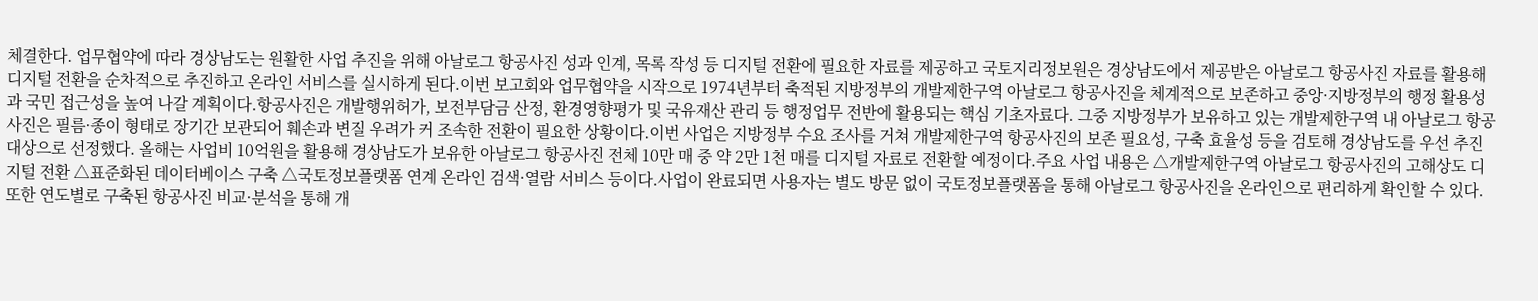체결한다. 업무협약에 따라 경상남도는 원활한 사업 추진을 위해 아날로그 항공사진 성과 인계, 목록 작성 등 디지털 전환에 필요한 자료를 제공하고 국토지리정보원은 경상남도에서 제공받은 아날로그 항공사진 자료를 활용해 디지털 전환을 순차적으로 추진하고 온라인 서비스를 실시하게 된다.이번 보고회와 업무협약을 시작으로 1974년부터 축적된 지방정부의 개발제한구역 아날로그 항공사진을 체계적으로 보존하고 중앙·지방정부의 행정 활용성과 국민 접근성을 높여 나갈 계획이다.항공사진은 개발행위허가, 보전부담금 산정, 환경영향평가 및 국유재산 관리 등 행정업무 전반에 활용되는 핵심 기초자료다. 그중 지방정부가 보유하고 있는 개발제한구역 내 아날로그 항공사진은 필름·종이 형태로 장기간 보관되어 훼손과 변질 우려가 커 조속한 전환이 필요한 상황이다.이번 사업은 지방정부 수요 조사를 거쳐 개발제한구역 항공사진의 보존 필요성, 구축 효율성 등을 검토해 경상남도를 우선 추진 대상으로 선정했다. 올해는 사업비 10억원을 활용해 경상남도가 보유한 아날로그 항공사진 전체 10만 매 중 약 2만 1천 매를 디지털 자료로 전환할 예정이다.주요 사업 내용은 △개발제한구역 아날로그 항공사진의 고해상도 디지털 전환 △표준화된 데이터베이스 구축 △국토정보플랫폼 연계 온라인 검색·열람 서비스 등이다.사업이 완료되면 사용자는 별도 방문 없이 국토정보플랫폼을 통해 아날로그 항공사진을 온라인으로 편리하게 확인할 수 있다.또한 연도별로 구축된 항공사진 비교·분석을 통해 개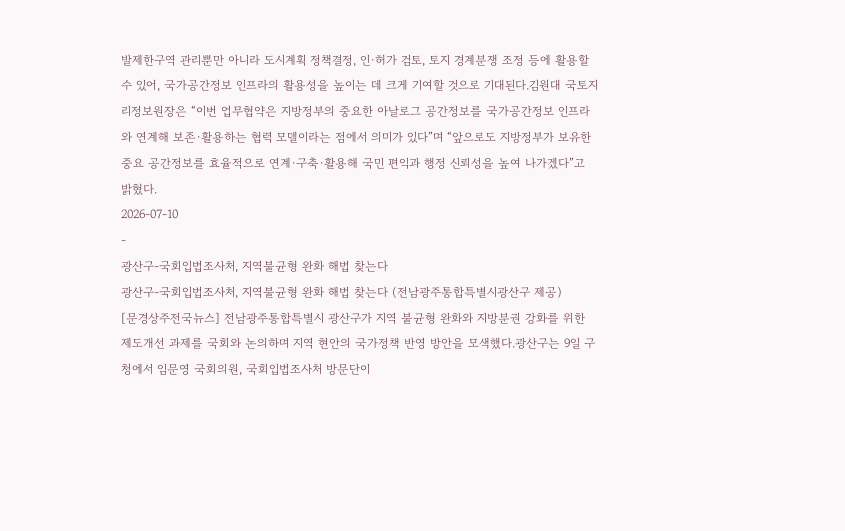발제한구역 관리뿐만 아니라 도시계획 정책결정, 인·허가 검토, 토지 경계분쟁 조정 등에 활용할 수 있어, 국가공간정보 인프라의 활용성을 높이는 데 크게 기여할 것으로 기대된다.김원대 국토지리정보원장은 “이번 업무협약은 지방정부의 중요한 아날로그 공간정보를 국가공간정보 인프라와 연계해 보존·활용하는 협력 모델이라는 점에서 의미가 있다”며 “앞으로도 지방정부가 보유한 중요 공간정보를 효율적으로 연계·구축·활용해 국민 편익과 행정 신뢰성을 높여 나가겠다”고 밝혔다.
2026-07-10
-
광산구-국회입법조사처, 지역불균형 완화 해법 찾는다
광산구-국회입법조사처, 지역불균형 완화 해법 찾는다 (전남광주통합특별시광산구 제공)
[문경상주전국뉴스] 전남광주통합특별시 광산구가 지역 불균형 완화와 지방분권 강화를 위한 제도개선 과제를 국회와 논의하며 지역 현안의 국가정책 반영 방안을 모색했다.광산구는 9일 구청에서 임문영 국회의원, 국회입법조사처 방문단이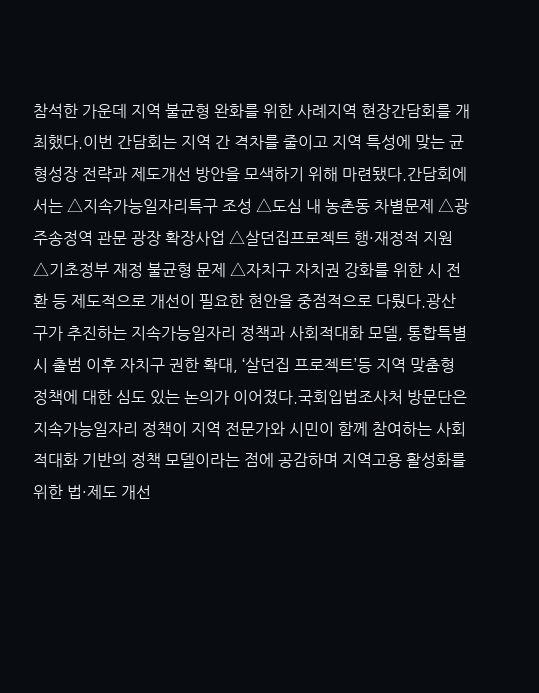참석한 가운데 지역 불균형 완화를 위한 사례지역 현장간담회를 개최했다.이번 간담회는 지역 간 격차를 줄이고 지역 특성에 맞는 균형성장 전략과 제도개선 방안을 모색하기 위해 마련됐다.간담회에서는 △지속가능일자리특구 조성 △도심 내 농촌동 차별문제 △광주송정역 관문 광장 확장사업 △살던집프로젝트 행·재정적 지원 △기초정부 재정 불균형 문제 △자치구 자치권 강화를 위한 시 전환 등 제도적으로 개선이 필요한 현안을 중점적으로 다뤘다.광산구가 추진하는 지속가능일자리 정책과 사회적대화 모델, 통합특별시 출범 이후 자치구 권한 확대, ‘살던집 프로젝트’등 지역 맞춤형 정책에 대한 심도 있는 논의가 이어졌다.국회입법조사처 방문단은 지속가능일자리 정책이 지역 전문가와 시민이 함께 참여하는 사회적대화 기반의 정책 모델이라는 점에 공감하며 지역고용 활성화를 위한 법·제도 개선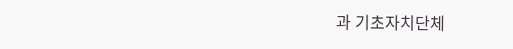과 기초자치단체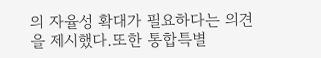의 자율성 확대가 필요하다는 의견을 제시했다.또한 통합특별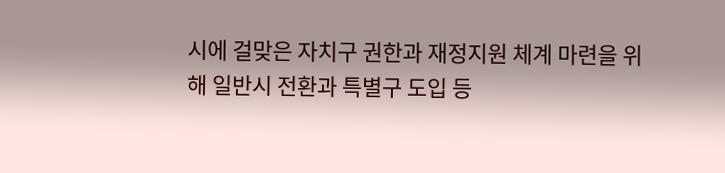시에 걸맞은 자치구 권한과 재정지원 체계 마련을 위해 일반시 전환과 특별구 도입 등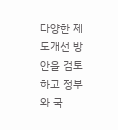다양한 제도개선 방안을 검토하고 정부와 국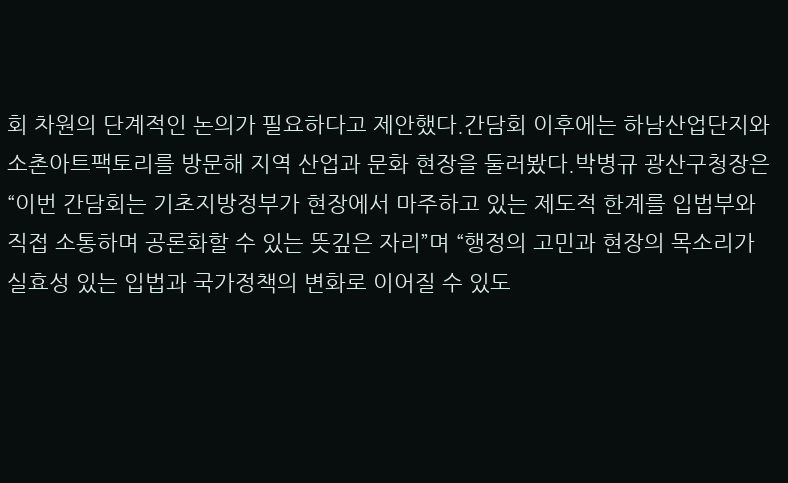회 차원의 단계적인 논의가 필요하다고 제안했다.간담회 이후에는 하남산업단지와 소촌아트팩토리를 방문해 지역 산업과 문화 현장을 둘러봤다.박병규 광산구청장은 “이번 간담회는 기초지방정부가 현장에서 마주하고 있는 제도적 한계를 입법부와 직접 소통하며 공론화할 수 있는 뜻깊은 자리”며 “행정의 고민과 현장의 목소리가 실효성 있는 입법과 국가정책의 변화로 이어질 수 있도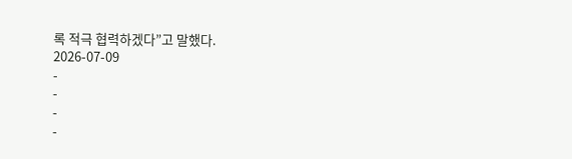록 적극 협력하겠다”고 말했다.
2026-07-09
-
-
-
-